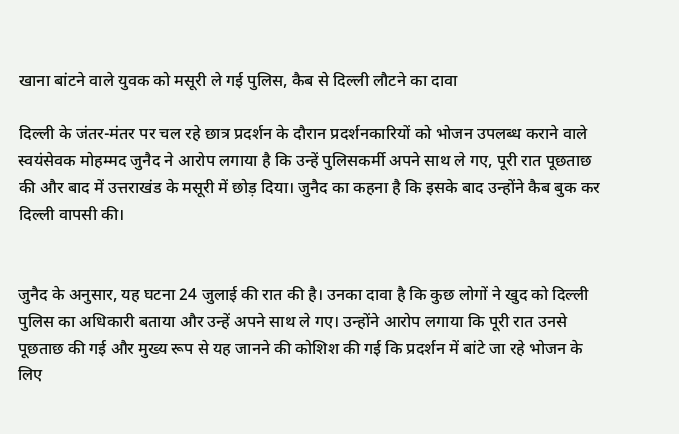खाना बांटने वाले युवक को मसूरी ले गई पुलिस, कैब से दिल्ली लौटने का दावा

दिल्ली के जंतर-मंतर पर चल रहे छात्र प्रदर्शन के दौरान प्रदर्शनकारियों को भोजन उपलब्ध कराने वाले स्वयंसेवक मोहम्मद जुनैद ने आरोप लगाया है कि उन्हें पुलिसकर्मी अपने साथ ले गए, पूरी रात पूछताछ की और बाद में उत्तराखंड के मसूरी में छोड़ दिया। जुनैद का कहना है कि इसके बाद उन्होंने कैब बुक कर दिल्ली वापसी की।


जुनैद के अनुसार, यह घटना 24 जुलाई की रात की है। उनका दावा है कि कुछ लोगों ने खुद को दिल्ली पुलिस का अधिकारी बताया और उन्हें अपने साथ ले गए। उन्होंने आरोप लगाया कि पूरी रात उनसे पूछताछ की गई और मुख्य रूप से यह जानने की कोशिश की गई कि प्रदर्शन में बांटे जा रहे भोजन के लिए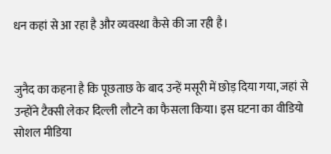धन कहां से आ रहा है और व्यवस्था कैसे की जा रही है।


जुनैद का कहना है कि पूछताछ के बाद उन्हें मसूरी में छोड़ दिया गया, जहां से उन्होंने टैक्सी लेकर दिल्ली लौटने का फैसला किया। इस घटना का वीडियो सोशल मीडिया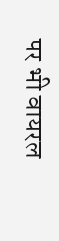पर भी वायरल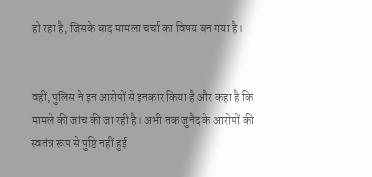हो रहा है, जिसके बाद मामला चर्चा का विषय बन गया है।


वहीं, पुलिस ने इन आरोपों से इनकार किया है और कहा है कि मामले की जांच की जा रही है। अभी तक जुनैद के आरोपों की स्वतंत्र रूप से पुष्टि नहीं हुई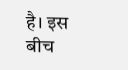है। इस बीच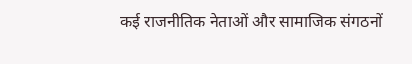कई राजनीतिक नेताओं और सामाजिक संगठनों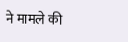ने मामले की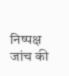निष्पक्ष जांच की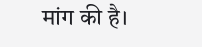मांग की है।